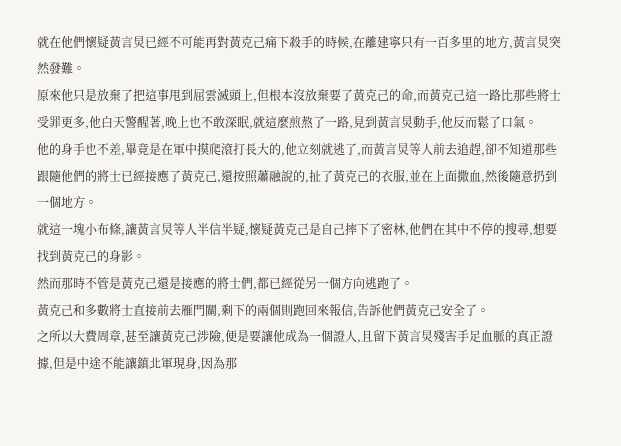就在他們懷疑黃言炅已經不可能再對黃克己痛下殺手的時候,在離建寧只有一百多里的地方,黃言炅突然發難。
原來他只是放棄了把這事甩到屈雲滅頭上,但根本沒放棄要了黃克己的命,而黃克己這一路比那些將士受罪更多,他白天警醒著,晚上也不敢深眠,就這麼煎熬了一路,見到黃言炅動手,他反而鬆了口氣。
他的身手也不差,畢竟是在軍中摸爬滾打長大的,他立刻就逃了,而黃言炅等人前去追趕,卻不知道那些跟隨他們的將士已經接應了黃克己,還按照蕭融說的,扯了黃克己的衣服,並在上面撒血,然後隨意扔到一個地方。
就這一塊小布條,讓黃言炅等人半信半疑,懷疑黃克己是自己摔下了密林,他們在其中不停的搜尋,想要找到黃克己的身影。
然而那時不管是黃克己還是接應的將士們,都已經從另一個方向逃跑了。
黃克己和多數將士直接前去雁門關,剩下的兩個則跑回來報信,告訴他們黃克己安全了。
之所以大費周章,甚至讓黃克己涉險,便是要讓他成為一個證人,且留下黃言炅殘害手足血脈的真正證據,但是中途不能讓鎮北軍現身,因為那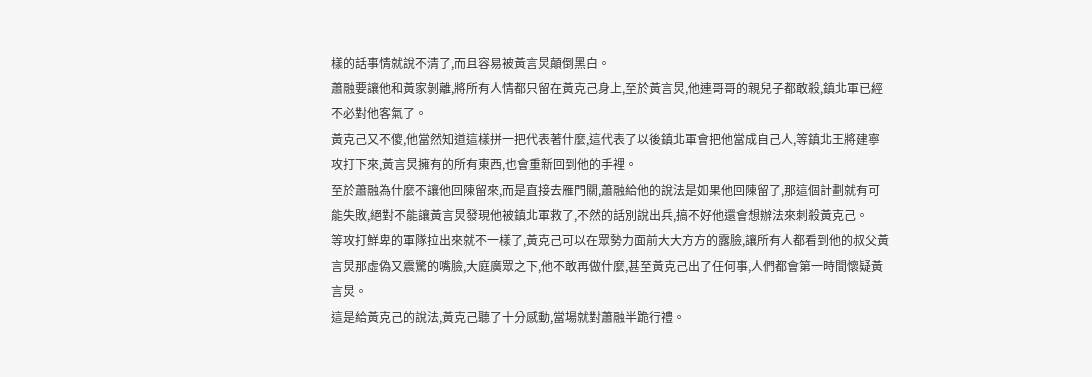樣的話事情就說不清了,而且容易被黃言炅顛倒黑白。
蕭融要讓他和黃家剝離,將所有人情都只留在黃克己身上,至於黃言炅,他連哥哥的親兒子都敢殺,鎮北軍已經不必對他客氣了。
黃克己又不傻,他當然知道這樣拼一把代表著什麼,這代表了以後鎮北軍會把他當成自己人,等鎮北王將建寧攻打下來,黃言炅擁有的所有東西,也會重新回到他的手裡。
至於蕭融為什麼不讓他回陳留來,而是直接去雁門關,蕭融給他的說法是如果他回陳留了,那這個計劃就有可能失敗,絕對不能讓黃言炅發現他被鎮北軍救了,不然的話別說出兵,搞不好他還會想辦法來刺殺黃克己。
等攻打鮮卑的軍隊拉出來就不一樣了,黃克己可以在眾勢力面前大大方方的露臉,讓所有人都看到他的叔父黃言炅那虛偽又震驚的嘴臉,大庭廣眾之下,他不敢再做什麼,甚至黃克己出了任何事,人們都會第一時間懷疑黃言炅。
這是給黃克己的說法,黃克己聽了十分感動,當場就對蕭融半跪行禮。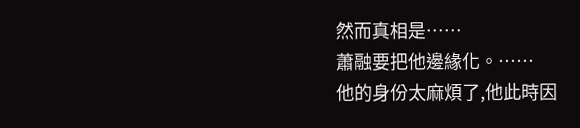然而真相是……
蕭融要把他邊緣化。……
他的身份太麻煩了,他此時因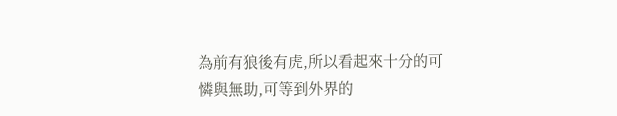為前有狼後有虎,所以看起來十分的可憐與無助,可等到外界的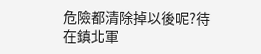危險都清除掉以後呢?待在鎮北軍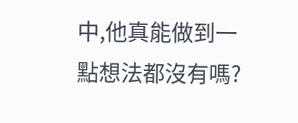中,他真能做到一點想法都沒有嗎?